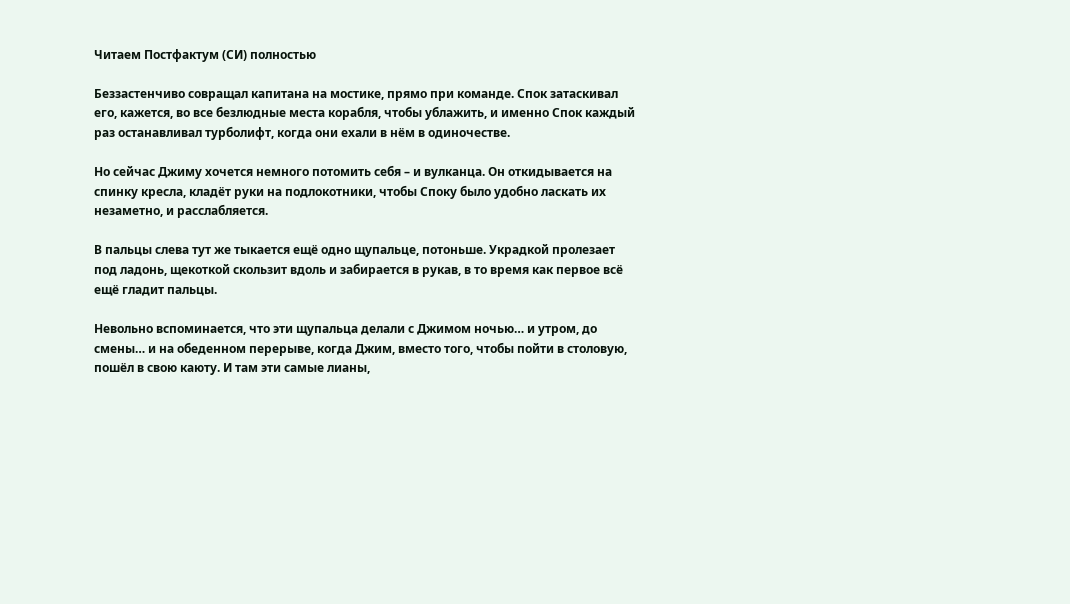Читаем Постфактум (СИ) полностью

Беззастенчиво совращал капитана на мостике, прямо при команде. Спок затаскивал его, кажется, во все безлюдные места корабля, чтобы ублажить, и именно Спок каждый раз останавливал турболифт, когда они ехали в нём в одиночестве.

Но сейчас Джиму хочется немного потомить себя – и вулканца. Он откидывается на спинку кресла, кладёт руки на подлокотники, чтобы Споку было удобно ласкать их незаметно, и расслабляется.

В пальцы слева тут же тыкается ещё одно щупальце, потоньше. Украдкой пролезает под ладонь, щекоткой скользит вдоль и забирается в рукав, в то время как первое всё ещё гладит пальцы.

Невольно вспоминается, что эти щупальца делали с Джимом ночью… и утром, до смены… и на обеденном перерыве, когда Джим, вместо того, чтобы пойти в столовую, пошёл в свою каюту. И там эти самые лианы,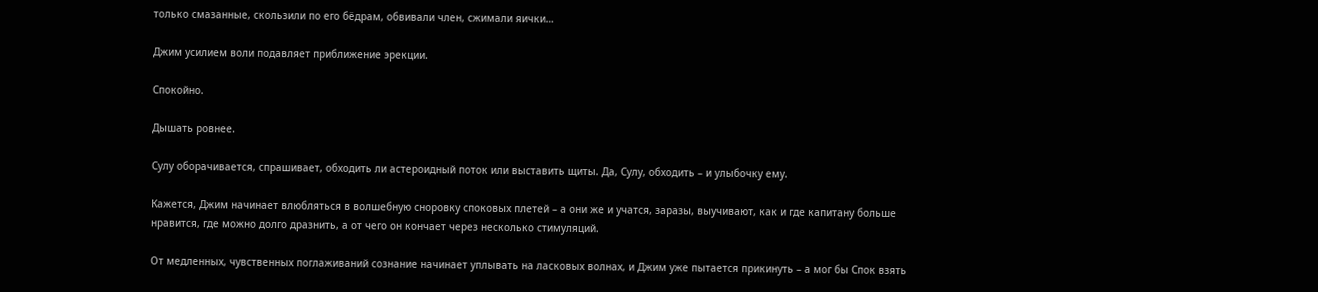только смазанные, скользили по его бёдрам, обвивали член, сжимали яички…

Джим усилием воли подавляет приближение эрекции.

Спокойно.

Дышать ровнее.

Сулу оборачивается, спрашивает, обходить ли астероидный поток или выставить щиты. Да, Сулу, обходить – и улыбочку ему.

Кажется, Джим начинает влюбляться в волшебную сноровку споковых плетей – а они же и учатся, заразы, выучивают, как и где капитану больше нравится, где можно долго дразнить, а от чего он кончает через несколько стимуляций.

От медленных, чувственных поглаживаний сознание начинает уплывать на ласковых волнах, и Джим уже пытается прикинуть – а мог бы Спок взять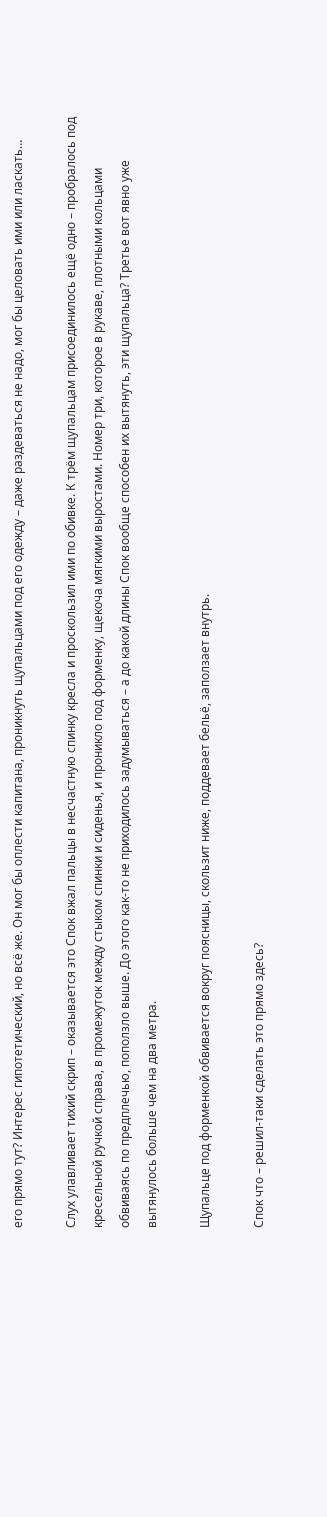его прямо тут? Интерес гипотетический, но всё же. Он мог бы оплести капитана, проникнуть щупальцами под его одежду – даже раздеваться не надо, мог бы целовать ими или ласкать…

Слух улавливает тихий скрип – оказывается это Спок вжал пальцы в несчастную спинку кресла и проскользил ими по обивке. К трём щупальцам присоединилось ещё одно – пробралось под кресельной ручкой справа, в промежуток между стыком спинки и сиденья, и проникло под форменку, щекоча мягкими выростами. Номер три, которое в рукаве, плотными кольцами обвиваясь по предплечью, поползло выше. До этого как-то не приходилось задумываться – а до какой длины Спок вообще способен их вытянуть, эти щупальца? Третье вот явно уже вытянулось больше чем на два метра.

Щупальце под форменкой обвивается вокруг поясницы, скользит ниже, поддевает бельё, заползает внутрь.

Спок что – решил-таки сделать это прямо здесь?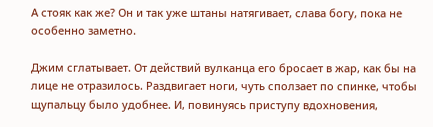А стояк как же? Он и так уже штаны натягивает, слава богу, пока не особенно заметно.

Джим сглатывает. От действий вулканца его бросает в жар, как бы на лице не отразилось. Раздвигает ноги, чуть сползает по спинке, чтобы щупальцу было удобнее. И, повинуясь приступу вдохновения,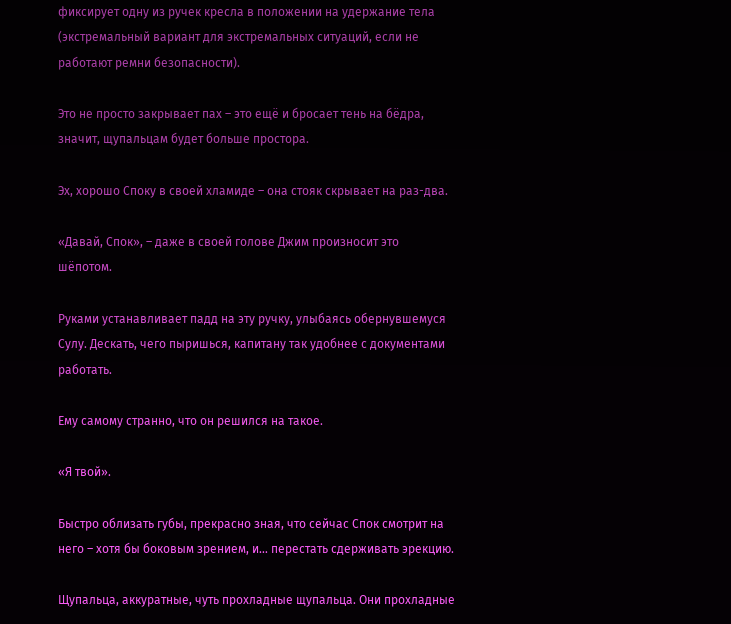фиксирует одну из ручек кресла в положении на удержание тела (экстремальный вариант для экстремальных ситуаций, если не работают ремни безопасности).

Это не просто закрывает пах – это ещё и бросает тень на бёдра, значит, щупальцам будет больше простора.

Эх, хорошо Споку в своей хламиде – она стояк скрывает на раз-два.

«Давай, Спок», – даже в своей голове Джим произносит это шёпотом.

Руками устанавливает падд на эту ручку, улыбаясь обернувшемуся Сулу. Дескать, чего пыришься, капитану так удобнее с документами работать.

Ему самому странно, что он решился на такое.

«Я твой».

Быстро облизать губы, прекрасно зная, что сейчас Спок смотрит на него – хотя бы боковым зрением, и… перестать сдерживать эрекцию.

Щупальца, аккуратные, чуть прохладные щупальца. Они прохладные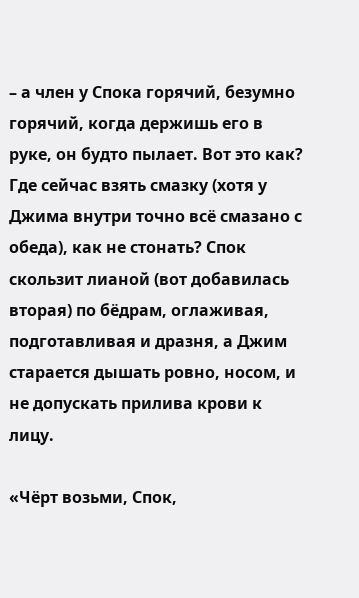– а член у Спока горячий, безумно горячий, когда держишь его в руке, он будто пылает. Вот это как? Где сейчас взять смазку (хотя у Джима внутри точно всё смазано с обеда), как не стонать? Спок скользит лианой (вот добавилась вторая) по бёдрам, оглаживая, подготавливая и дразня, а Джим старается дышать ровно, носом, и не допускать прилива крови к лицу.

«Чёрт возьми, Спок,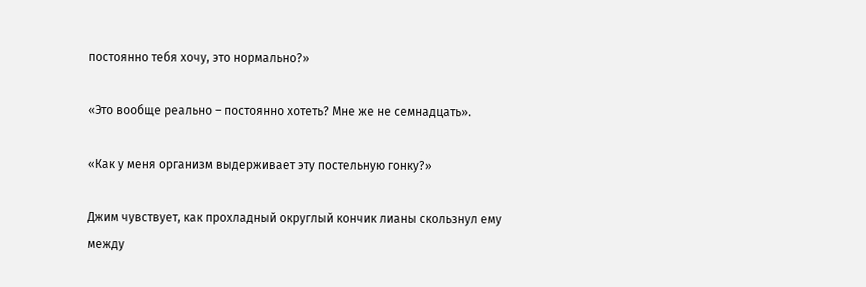постоянно тебя хочу, это нормально?»

«Это вообще реально – постоянно хотеть? Мне же не семнадцать».

«Как у меня организм выдерживает эту постельную гонку?»

Джим чувствует, как прохладный округлый кончик лианы скользнул ему между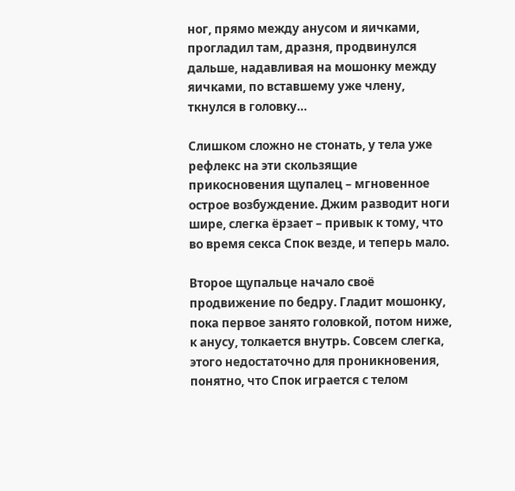ног, прямо между анусом и яичками, прогладил там, дразня, продвинулся дальше, надавливая на мошонку между яичками, по вставшему уже члену, ткнулся в головку…

Слишком сложно не стонать, у тела уже рефлекс на эти скользящие прикосновения щупалец – мгновенное острое возбуждение. Джим разводит ноги шире, слегка ёрзает – привык к тому, что во время секса Спок везде, и теперь мало.

Второе щупальце начало своё продвижение по бедру. Гладит мошонку, пока первое занято головкой, потом ниже, к анусу, толкается внутрь. Совсем слегка, этого недостаточно для проникновения, понятно, что Спок играется с телом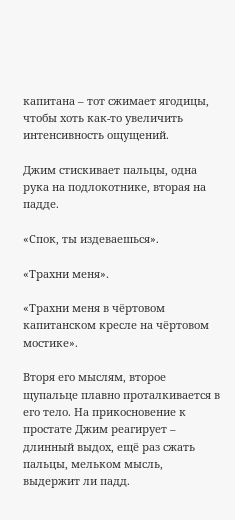капитана – тот сжимает ягодицы, чтобы хоть как-то увеличить интенсивность ощущений.

Джим стискивает пальцы, одна рука на подлокотнике, вторая на падде.

«Спок, ты издеваешься».

«Трахни меня».

«Трахни меня в чёртовом капитанском кресле на чёртовом мостике».

Вторя его мыслям, второе щупальце плавно проталкивается в его тело. На прикосновение к простате Джим реагирует – длинный выдох, ещё раз сжать пальцы, мельком мысль, выдержит ли падд.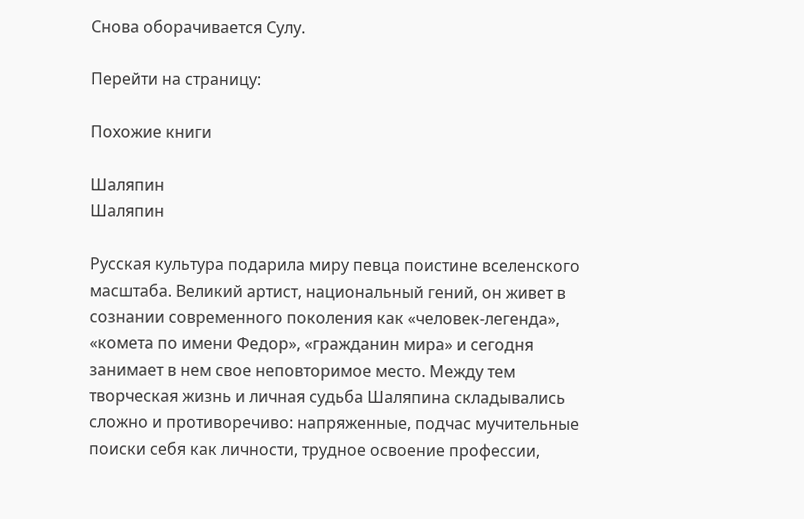Снова оборачивается Сулу.

Перейти на страницу:

Похожие книги

Шаляпин
Шаляпин

Русская культура подарила миру певца поистине вселенского масштаба. Великий артист, национальный гений, он живет в сознании современного поколения как «человек-легенда», «комета по имени Федор», «гражданин мира» и сегодня занимает в нем свое неповторимое место. Между тем творческая жизнь и личная судьба Шаляпина складывались сложно и противоречиво: напряженные, подчас мучительные поиски себя как личности, трудное освоение профессии,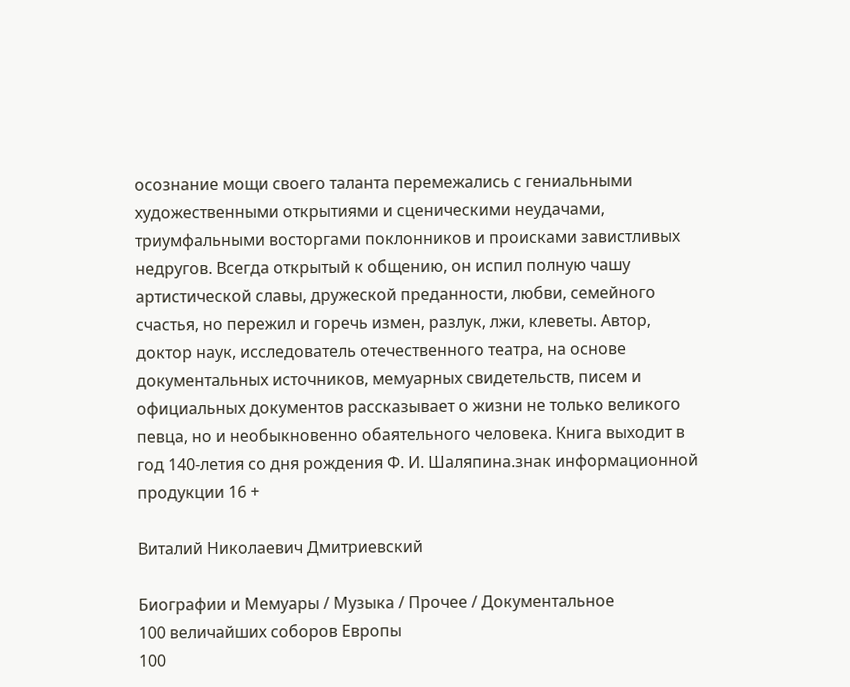осознание мощи своего таланта перемежались с гениальными художественными открытиями и сценическими неудачами, триумфальными восторгами поклонников и происками завистливых недругов. Всегда открытый к общению, он испил полную чашу артистической славы, дружеской преданности, любви, семейного счастья, но пережил и горечь измен, разлук, лжи, клеветы. Автор, доктор наук, исследователь отечественного театра, на основе документальных источников, мемуарных свидетельств, писем и официальных документов рассказывает о жизни не только великого певца, но и необыкновенно обаятельного человека. Книга выходит в год 140-летия со дня рождения Ф. И. Шаляпина.знак информационной продукции 16 +

Виталий Николаевич Дмитриевский

Биографии и Мемуары / Музыка / Прочее / Документальное
100 величайших соборов Европы
100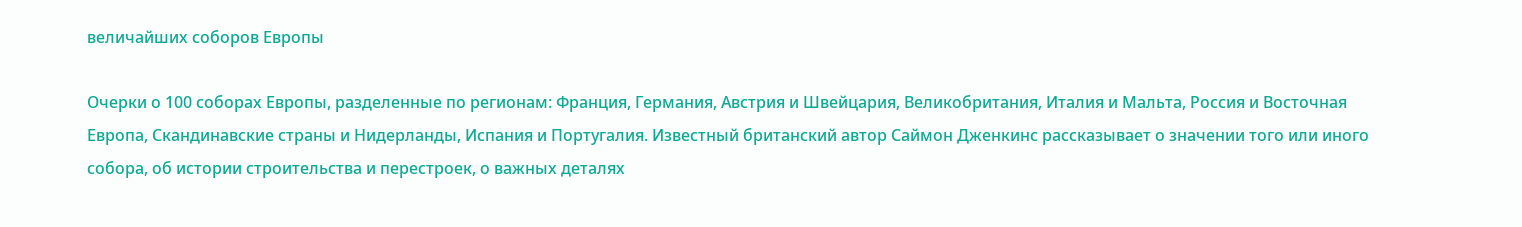величайших соборов Европы

Очерки о 100 соборах Европы, разделенные по регионам: Франция, Германия, Австрия и Швейцария, Великобритания, Италия и Мальта, Россия и Восточная Европа, Скандинавские страны и Нидерланды, Испания и Португалия. Известный британский автор Саймон Дженкинс рассказывает о значении того или иного собора, об истории строительства и перестроек, о важных деталях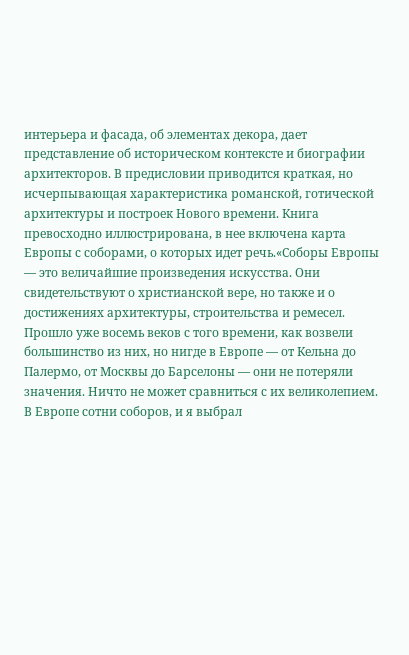интерьера и фасада, об элементах декора, дает представление об историческом контексте и биографии архитекторов. В предисловии приводится краткая, но исчерпывающая характеристика романской, готической архитектуры и построек Нового времени. Книга превосходно иллюстрирована, в нее включена карта Европы с соборами, о которых идет речь.«Соборы Европы — это величайшие произведения искусства. Они свидетельствуют о христианской вере, но также и о достижениях архитектуры, строительства и ремесел. Прошло уже восемь веков с того времени, как возвели большинство из них, но нигде в Европе — от Кельна до Палермо, от Москвы до Барселоны — они не потеряли значения. Ничто не может сравниться с их великолепием. В Европе сотни соборов, и я выбрал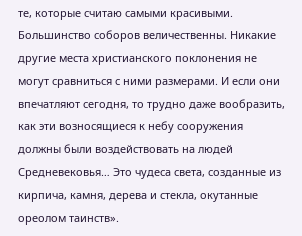те, которые считаю самыми красивыми. Большинство соборов величественны. Никакие другие места христианского поклонения не могут сравниться с ними размерами. И если они впечатляют сегодня, то трудно даже вообразить, как эти возносящиеся к небу сооружения должны были воздействовать на людей Средневековья… Это чудеса света, созданные из кирпича, камня, дерева и стекла, окутанные ореолом таинств».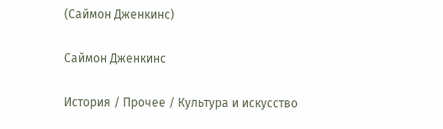(Саймон Дженкинс)

Саймон Дженкинс

История / Прочее / Культура и искусство